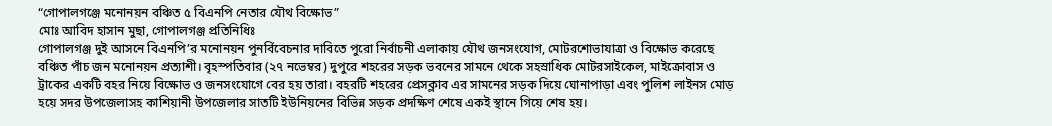“গোপালগঞ্জে মনোনয়ন বঞ্চিত ৫ বিএনপি নেতার যৌথ বিক্ষোভ”
মোঃ আবিদ হাসান মুছা, গোপালগঞ্জ প্রতিনিধিঃ
গোপালগঞ্জ দুই আসনে বিএনপি’র মনোনয়ন পুনর্বিবেচনার দাবিতে পুরো নির্বাচনী এলাকায় যৌথ জনসংযোগ, মোটরশোভাযাত্রা ও বিক্ষোভ করেছে বঞ্চিত পাঁচ জন মনোনয়ন প্রত্যাশী। বৃহস্পতিবার (২৭ নভেম্বর) দুপুরে শহরের সড়ক ভবনের সামনে থেকে সহস্রাধিক মোটরসাইকেল, মাইক্রোবাস ও ট্রাকের একটি বহর নিয়ে বিক্ষোভ ও জনসংযোগে বের হয় তারা। বহরটি শহরের প্রেসক্লাব এর সামনের সড়ক দিয়ে ঘোনাপাড়া এবং পুলিশ লাইনস মোড় হয়ে সদর উপজেলাসহ কাশিয়ানী উপজেলার সাতটি ইউনিয়নের বিভিন্ন সড়ক প্রদক্ষিণ শেষে একই স্থানে গিয়ে শেষ হয়।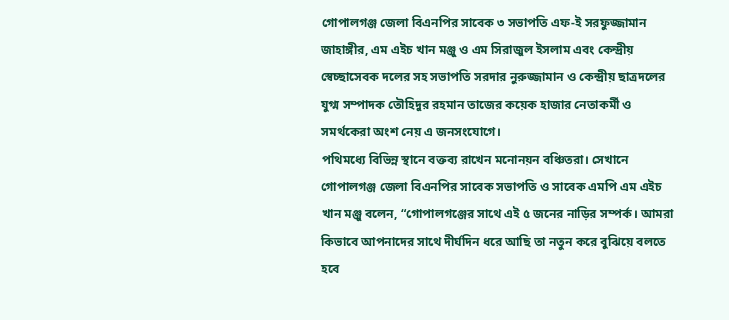গোপালগঞ্জ জেলা বিএনপির সাবেক ৩ সভাপতি এফ-ই সরফুজ্জামান জাহাঙ্গীর, এম এইচ খান মঞ্জু ও এম সিরাজুল ইসলাম এবং কেন্দ্রীয় স্বেচ্ছাসেবক দলের সহ সভাপতি সরদার নুরুজ্জামান ও কেন্দ্রীয় ছাত্রদলের যুগ্ম সম্পাদক তৌহিদুর রহমান তাজের কয়েক হাজার নেতাকর্মী ও সমর্থকেরা অংশ নেয় এ জনসংযোগে।
পথিমধ্যে বিভিন্ন স্থানে বক্তব্য রাখেন মনোনয়ন বঞ্চিতরা। সেখানে গোপালগঞ্জ জেলা বিএনপির সাবেক সভাপতি ও সাবেক এমপি এম এইচ খান মঞ্জু বলেন, “গোপালগঞ্জের সাথে এই ৫ জনের নাড়ির সম্পর্ক। আমরা কিভাবে আপনাদের সাথে দীর্ঘদিন ধরে আছি তা নতুন করে বুঝিয়ে বলতে হবে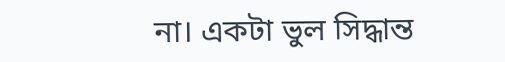না। একটা ভুল সিদ্ধান্ত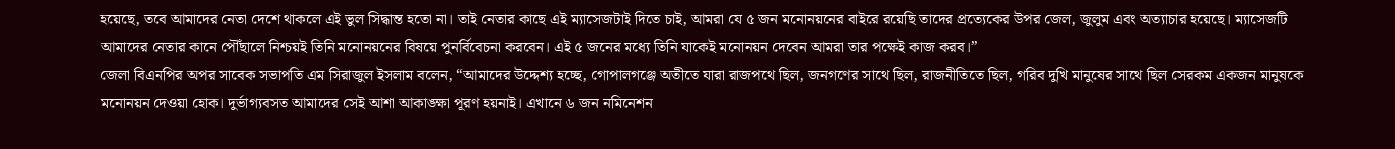হয়েছে, তবে আমাদের নেতা দেশে থাকলে এই ভুল সিদ্ধান্ত হতো না। তাই নেতার কাছে এই ম্যাসেজটাই দিতে চাই, আমরা যে ৫ জন মনোনয়নের বাইরে রয়েছি তাদের প্রত্যেকের উপর জেল, জুলুম এবং অত্যাচার হয়েছে। ম্যাসেজটি আমাদের নেতার কানে পৌঁছালে নিশ্চয়ই তিনি মনোনয়নের বিষয়ে পুনর্বিবেচনা করবেন। এই ৫ জনের মধ্যে তিনি যাকেই মনোনয়ন দেবেন আমরা তার পক্ষেই কাজ করব।”
জেলা বিএনপির অপর সাবেক সভাপতি এম সিরাজুল ইসলাম বলেন, “আমাদের উদ্দেশ্য হচ্ছে, গোপালগঞ্জে অতীতে যারা রাজপথে ছিল, জনগণের সাথে ছিল, রাজনীতিতে ছিল, গরিব দুখি মানুষের সাথে ছিল সেরকম একজন মানুষকে মনোনয়ন দেওয়া হোক। দুর্ভাগ্যবসত আমাদের সেই আশা আকাঙ্ক্ষা পূরণ হয়নাই। এখানে ৬ জন নমিনেশন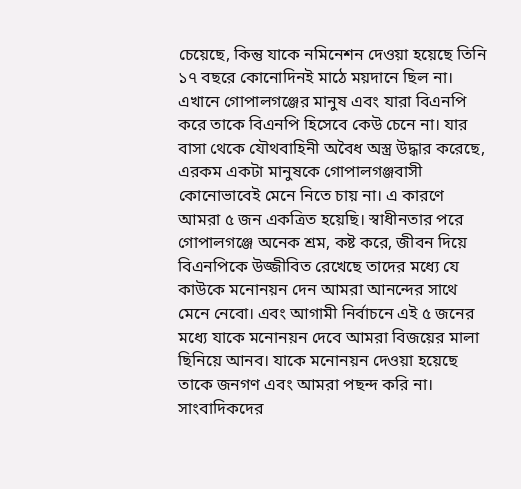চেয়েছে, কিন্তু যাকে নমিনেশন দেওয়া হয়েছে তিনি ১৭ বছরে কোনোদিনই মাঠে ময়দানে ছিল না। এখানে গোপালগঞ্জের মানুষ এবং যারা বিএনপি করে তাকে বিএনপি হিসেবে কেউ চেনে না। যার বাসা থেকে যৌথবাহিনী অবৈধ অস্ত্র উদ্ধার করেছে, এরকম একটা মানুষকে গোপালগঞ্জবাসী কোনোভাবেই মেনে নিতে চায় না। এ কারণে আমরা ৫ জন একত্রিত হয়েছি। স্বাধীনতার পরে গোপালগঞ্জে অনেক শ্রম, কষ্ট করে, জীবন দিয়ে বিএনপিকে উজ্জীবিত রেখেছে তাদের মধ্যে যে কাউকে মনোনয়ন দেন আমরা আনন্দের সাথে মেনে নেবো। এবং আগামী নির্বাচনে এই ৫ জনের মধ্যে যাকে মনোনয়ন দেবে আমরা বিজয়ের মালা ছিনিয়ে আনব। যাকে মনোনয়ন দেওয়া হয়েছে তাকে জনগণ এবং আমরা পছন্দ করি না। সাংবাদিকদের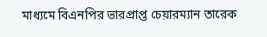মাধ্যমে বিএনপির ভারপ্রাপ্ত চেয়ারম্যান তারেক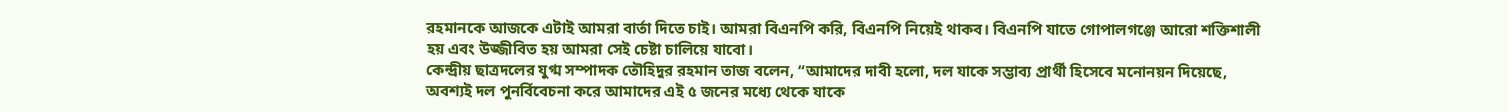রহমানকে আজকে এটাই আমরা বার্তা দিতে চাই। আমরা বিএনপি করি, বিএনপি নিয়েই থাকব। বিএনপি যাতে গোপালগঞ্জে আরো শক্তিশালী হয় এবং উজ্জীবিত হয় আমরা সেই চেষ্টা চালিয়ে যাবো।
কেন্দ্রীয় ছাত্রদলের যুগ্ম সম্পাদক তৌহিদুর রহমান তাজ বলেন, “আমাদের দাবী হলো, দল যাকে সম্ভাব্য প্রার্থী হিসেবে মনোনয়ন দিয়েছে, অবশ্যই দল পুনর্বিবেচনা করে আমাদের এই ৫ জনের মধ্যে থেকে যাকে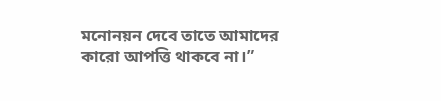মনোনয়ন দেবে তাতে আমাদের কারো আপত্তি থাকবে না।”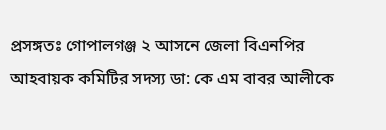প্রসঙ্গতঃ গোপালগঞ্জ ২ আসনে জেলা বিএনপির আহবায়ক কমিটির সদস্য ডা: কে এম বাবর আলীকে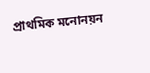প্রাথমিক মনোনয়ন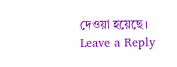দেওয়া হয়েছে।
Leave a Reply